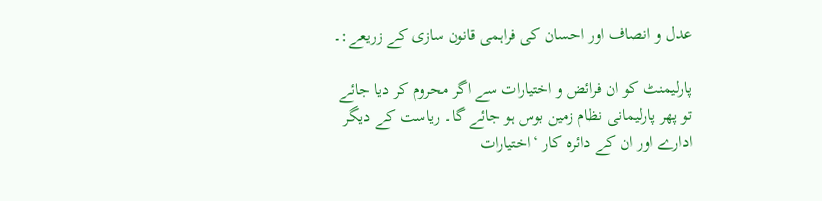عدل و انصاف اور احسان کی فراہمی قانون سازی کے زریعے:۔

پارلیمنٹ کو ان فرائض و اختیارات سے اگر محروم کر دیا جائے تو پھر پارلیمانی نظام زمین بوس ہو جائے گا۔ ریاست کے دیگر ادارے اور ان کے دائرہ کار ‘اختیارات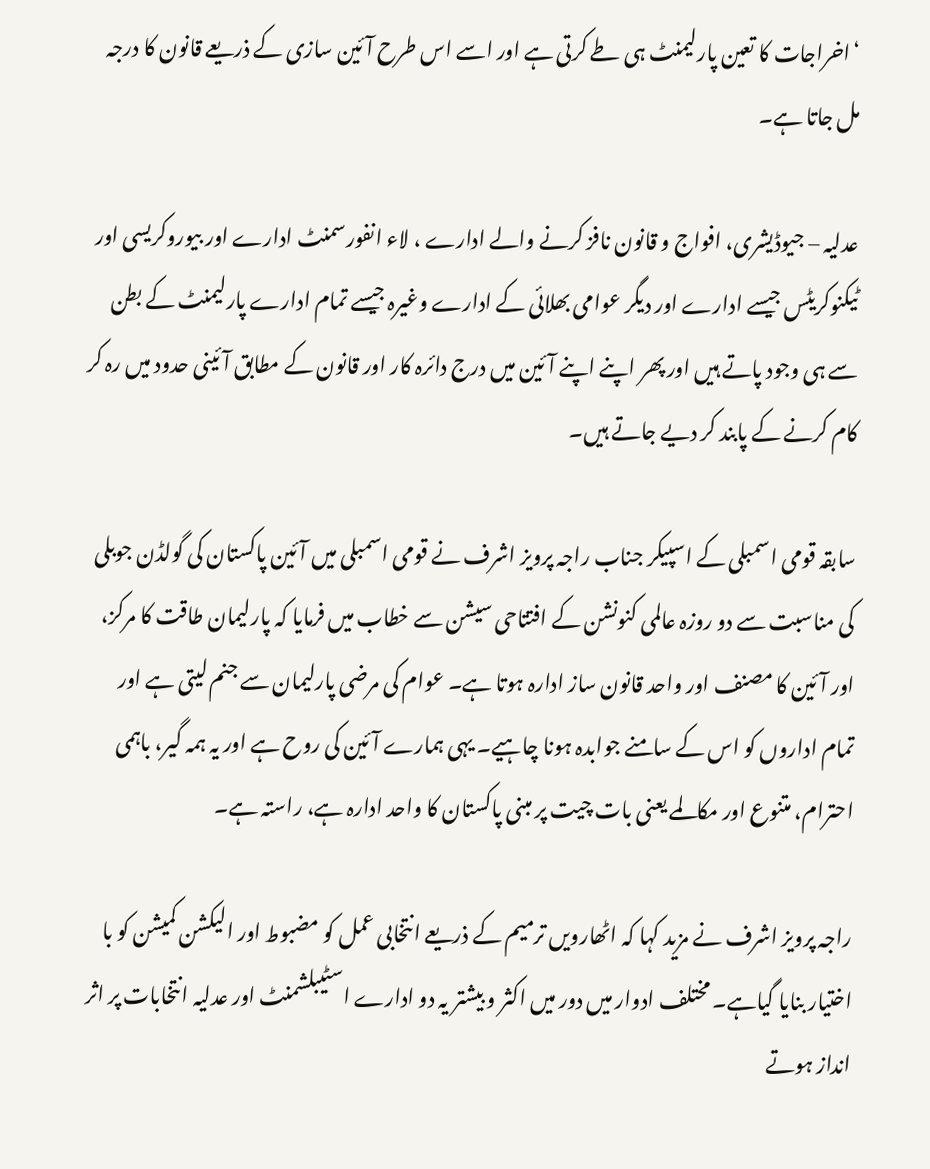‘اخراجات کا تعین پارلیمنٹ ہی طے کرتی ہے اور اسے اس طرح آئین سازی کے ذریعے قانون کا درجہ مل جاتا ہے۔

عدلیہ – جیوڈیشری، افواج و قانون نافز کرنے والے ادارے ، لاء انفورسمنٹ ادارے اور بیوروکریسی اور ٹیکنوکریٹس جیسے ادارے اور دیگر عوامی بھلائی کے ادارے وغیرہ جیسے تمام ادارے پارلیمنٹ کے بطن سے ہی وجود پاتے ہیں اور پھر اپنے اپنے آئین میں درج دائرہ کار اور قانون کے مطابق آئینی حدود میں رہ کر کام کرنے کے پابند کر دیے جاتے ہیں۔

سابقہ قومی اسمبلی کے اسپیکر جناب راجہ پرویز اشرف نے قومی اسمبلی میں آئین پاکستان کی گولڈن جوبلی کی مناسبت سے دو روزہ عالمی کنونشن کے افتتاحی سیشن سے خطاب میں فرمایا کہ پارلیمان طاقت کا مرکز، اور آئین کا مصنف اور واحد قانون ساز ادارہ ہوتا ہے۔ عوام کی مرضی پارلیمان سے جنم لیتی ہے اور تمام اداروں کو اس کے سامنے جوابدہ ہونا چاہیے۔ یہی ہمارے آئین کی روح ہے اور یہ ہمہ گیر، باہمی احترام، متنوع اور مکالمے یعنی بات چیت پر مبنی پاکستان کا واحد ادارہ ہے، راستہ ہے۔

راجہ پرویز اشرف نے مزید کہا کہ اٹھارویں ترمیم کے ذریعے انتخابی عمل کو مضبوط اور الیکشن کمیشن کو با اختیار بنایا گیاہے۔ مختلف ادوار میں دور میں اکثر و بیشتر یہ دو ادارے اسٹیبلشمنٹ اور عدلیہ انتخابات پر اثر انداز ہوتے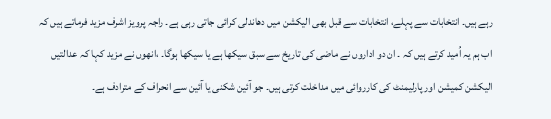رہے ہیں۔ انتخابات سے پہلے، انتخابات سے قبل بھی الیکشن میں دھاندلی کرائی جاتی رہی ہے۔ راجہ پرویز اشرف مزید فرماتے ہیں کہ اب ہم یہ اُمید کرتے ہیں کہ ۔ ان دو اداروں نے ماضی کی تاریخ سے سبق سیکھا ہے یا سیکھا ہوگا۔ ،انھوں نے مزید کہا کہ عدالتیں الیکشن کمیشن اور پارلیمنٹ کی کارروائی میں مداخلت کرتی ہیں۔ جو آئین شکنی یا آئین سے انحراف کے مترادف ہے۔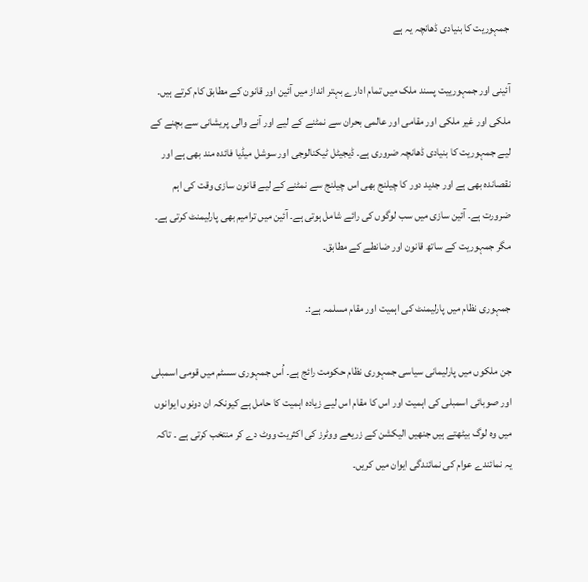جمہوریت کا بنیادی ڈھانچہ یہ ہے

آئینی اور جمہورییت پسند ملک میں تمام ادارے بہتر انداز میں آئین اور قانون کے مطابق کام کرتے ہیں۔ ملکی اور غیر ملکی اور مقامی اور عالمی بحران سے نمٹنے کے لیے اور آنے والی پریشانی سے بچنے کے لیے جمہوریت کا بنیادی ڈھانچہ ضروری ہے۔ ڈیجیٹل ٹیکنالوجی اور سوشل میڈیا فائدہ مند بھی ہے اور نقصاندہ بھی ہے اور جدید دور کا چیلنج بھی اس چیلنج سے نمٹنے کے لیے قانون سازی وقت کی اہم ضرورت ہے۔ آئین سازی میں سب لوگوں کی رائے شامل ہوتی ہے۔ آئین میں ترامیم بھی پارلیمنٹ کرتی ہے۔ مگر جمہوریت کے ساتھ قانون اور ضانطے کے مطابق۔

جمہوری نظام میں پارلیمنٹ کی اہمیت اور مقام مسلمہ ہے:۔

جن ملکوں میں پارلیمانی سیاسی جمہوری نظام حکومت رائج ہے۔ اُس جمہوری سسٹم میں قومی اسمبلی اور صوبائی اسمبلی کی اہمیت اور اس کا مقام اس لیے زیادہ اہمیت کا حامل ہے کیونکہ ان دونوں ایوانوں میں وہ لوگ بیٹھتے ہیں جنھیں الیکشن کے زریعے ووٹرز کی اکثریت ووٹ دے کر منتخب کرتی ہے ۔ تاکہ یہ نمائندے عوام کی نمائندگی ایوان میں کریں۔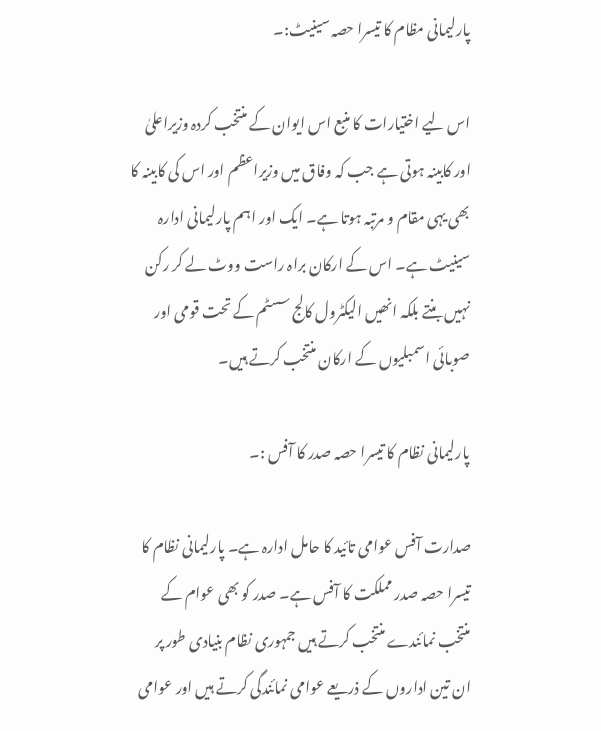پارلیمانی مظام کا تیسرا حصہ سینیٹ:۔

اس لیے اختیارات کا منبع اس ایوان کے منتخب کردہ وزیراعلیٰ اور کابینہ ہوتی ہے جب کہ وفاق میں وزیراعظم اور اس کی کابینہ کا بھی یہی مقام و مرتبہ ہوتا ہے۔ ایک اور اہم پارلیمانی ادارہ سینیٹ ہے۔ اس کے ارکان براہ راست ووٹ لے کر رکن نہیں بنتے بلکہ انھیں الیکٹرول کالج سسٹم کے تحت قومی اور صوبائی اسمبلیوں کے ارکان منتخب کرتے ہیں۔

پارلیمانی نظام کا تیسرا حصہ صدر کا آفس :۔

صدارت آفس عوامی تائید کا حامل ادارہ ہے۔ پارلیمانی نظام کا تیسرا حصہ صدر مملکت کا آفس ہے۔ صدر کو بھی عوام کے منتخب نمائندے منتخب کرتے ہیں جمہوری نظام بنیادی طور پر ان تین اداروں کے ذریعے عوامی نمائندگی کرتے ہیں اور عوامی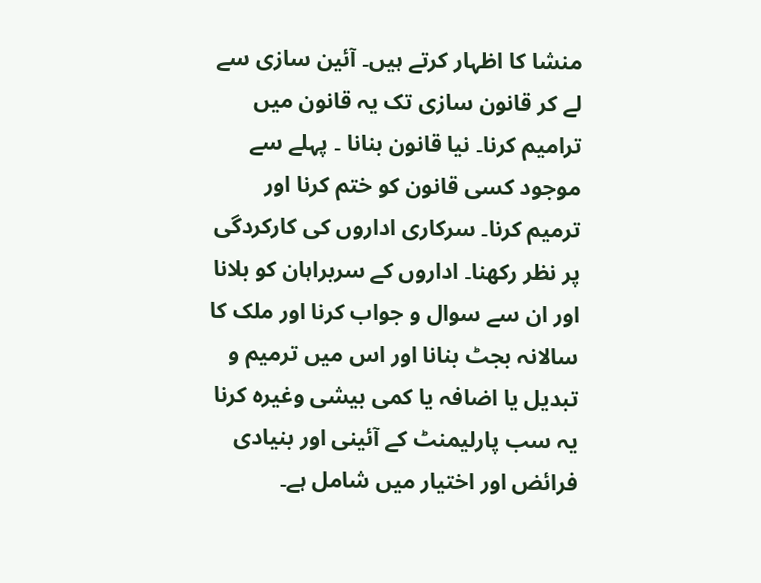منشا کا اظہار کرتے ہیں۔ آئین سازی سے لے کر قانون سازی تک یہ قانون میں ترامیم کرنا۔ نیا قانون بنانا ۔ پہلے سے موجود کسی قانون کو ختم کرنا اور ترمیم کرنا۔ سرکاری اداروں کی کارکردگی پر نظر رکھنا۔ اداروں کے سربراہان کو بلانا اور ان سے سوال و جواب کرنا اور ملک کا سالانہ بجٹ بنانا اور اس میں ترمیم و تبدیل یا اضافہ یا کمی بیشی وغیرہ کرنا یہ سب پارلیمنٹ کے آئینی اور بنیادی فرائض اور اختیار میں شامل ہے۔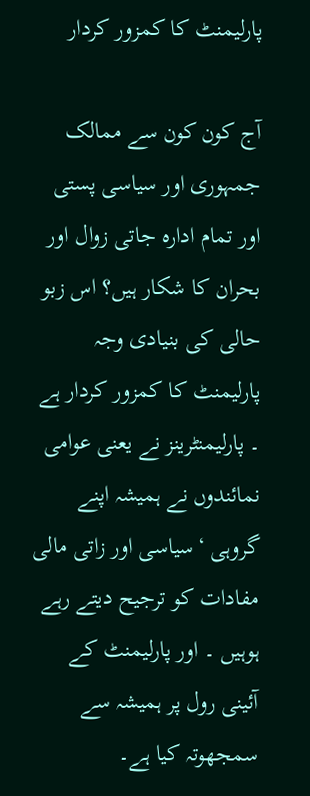پارلیمنٹ کا کمزور کردار

آج کون کون سے ممالک جمہوری اور سیاسی پستی اور تمام ادارہ جاتی زوال اور بحران کا شکار ہیں؟ اس زبو حالی کی بنیادی وجہ پارلیمنٹ کا کمزور کردار ہے ۔ پارلیمنٹرینز نے یعنی عوامی نمائندوں نے ہمیشہ اپنے گروہی ‘سیاسی اور زاتی مالی مفادات کو ترجیح دیتے رہے ہوہیں ۔ اور پارلیمنٹ کے آئینی رول پر ہمیشہ سے سمجھوتہ کیا ہے۔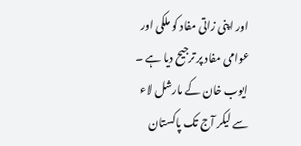اور اپنی زاتی مفاد کو ملکی اور عوامی مفاد پر ترجیح دیا ہے ۔ ایوب خان کے مارشل لاء سے لیکر آج تک پاکستان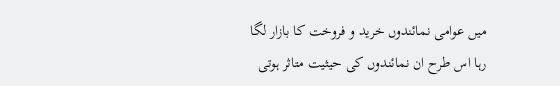میں عوامی نمائندوں خرید و فروخت کا بازار لگا رہا اس طرح ان نمائندوں کی حیثیت متاثر ہوتی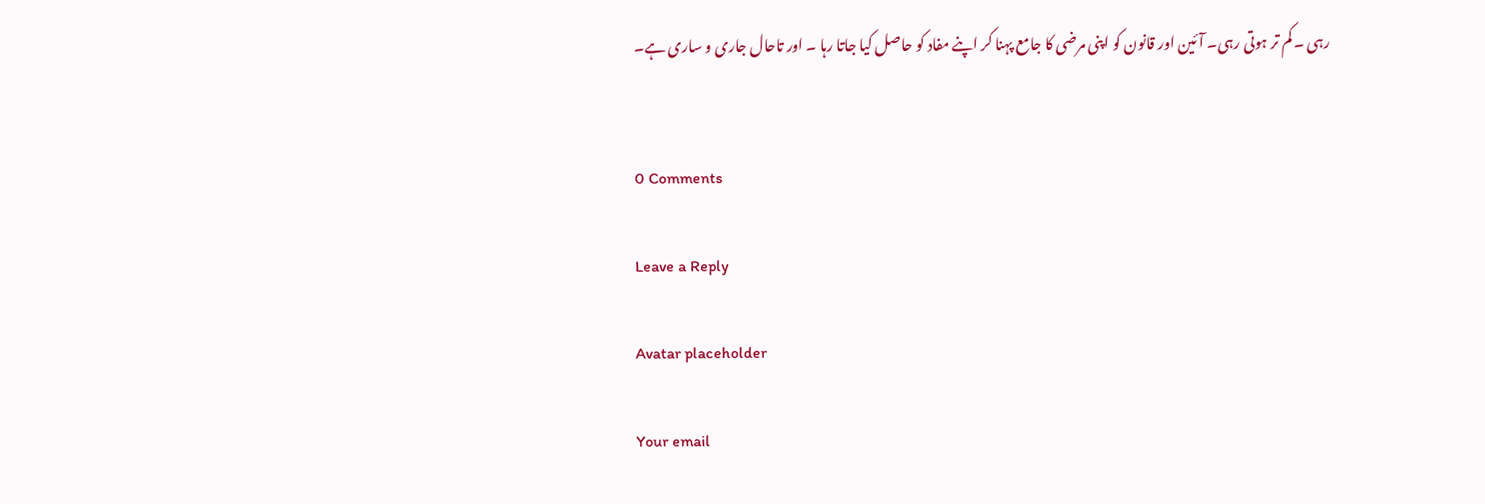رہی ۔ کم تر ہوتی رہی۔ آئین اور قانون کو اپنی مرضی کا جامع پہنا کر اپنے مفاد کو حاصل کیا جاتا رہا ۔ اور تاحال جاری و ساری ہے۔


0 Comments

Leave a Reply

Avatar placeholder

Your email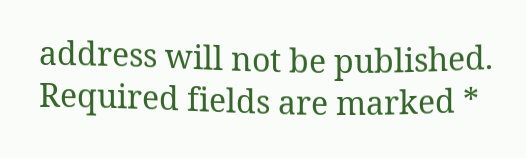address will not be published. Required fields are marked *